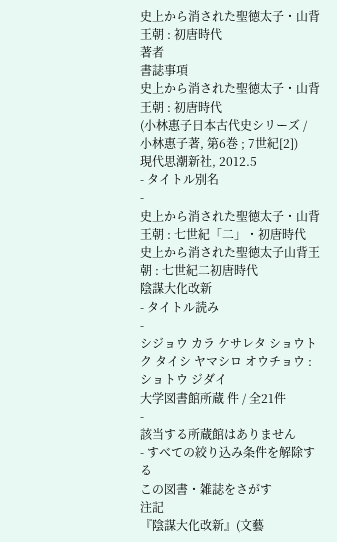史上から消された聖徳太子・山背王朝 : 初唐時代
著者
書誌事項
史上から消された聖徳太子・山背王朝 : 初唐時代
(小林惠子日本古代史シリーズ / 小林惠子著, 第6巻 ; 7世紀[2])
現代思潮新社, 2012.5
- タイトル別名
-
史上から消された聖徳太子・山背王朝 : 七世紀「二」・初唐時代
史上から消された聖徳太子山背王朝 : 七世紀二初唐時代
陰謀大化改新
- タイトル読み
-
シジョウ カラ ケサレタ ショウトク タイシ ヤマシロ オウチョウ : ショトウ ジダイ
大学図書館所蔵 件 / 全21件
-
該当する所蔵館はありません
- すべての絞り込み条件を解除する
この図書・雑誌をさがす
注記
『陰謀大化改新』(文藝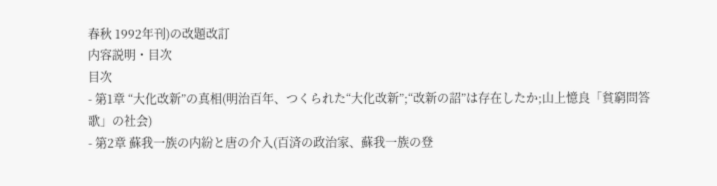春秋 1992年刊)の改題改訂
内容説明・目次
目次
- 第1章 “大化改新”の真相(明治百年、つくられた“大化改新”;“改新の詔”は存在したか;山上憶良「貧窮問答歌」の社会)
- 第2章 蘇我一族の内紛と唐の介入(百済の政治家、蘇我一族の登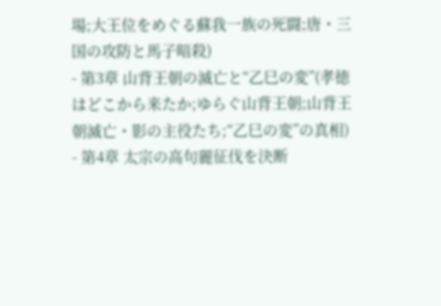場;大王位をめぐる蘇我一族の死闘;唐・三国の攻防と馬子暗殺)
- 第3章 山背王朝の滅亡と“乙巳の変”(孝徳はどこから来たか;ゆらぐ山背王朝;山背王朝滅亡・影の主役たち;“乙巳の変”の真相)
- 第4章 太宗の高句麗征伐を決断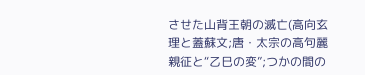させた山背王朝の滅亡(高向玄理と蓋蘇文;唐・太宗の高句麗親征と“乙巳の変”;つかの間の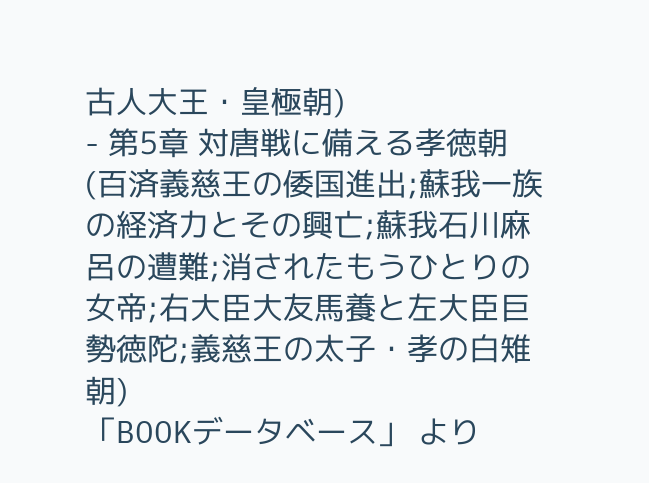古人大王・皇極朝)
- 第5章 対唐戦に備える孝徳朝(百済義慈王の倭国進出;蘇我一族の経済力とその興亡;蘇我石川麻呂の遭難;消されたもうひとりの女帝;右大臣大友馬養と左大臣巨勢徳陀;義慈王の太子・孝の白雉朝)
「BOOKデータベース」 より